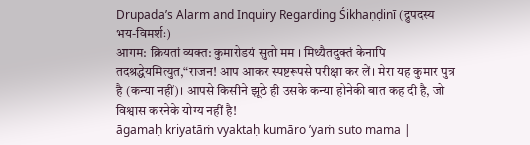Drupada’s Alarm and Inquiry Regarding Śikhaṇḍinī (द्रुपदस्य भय-विमर्शः)
आगम: क्रियतां व्यक्त: कुमारोडयं सुतो मम । मिथ्यैतदुक्तं केनापि तदश्रद्धेयमित्युत,“राजन! आप आकर स्पष्टरूपसे परीक्षा कर लें। मेरा यह कुमार पुत्र है (कन्या नहीं)। आपसे किसीने झूठे ही उसके कन्या होनेकी बात कह दी है, जो विश्वास करनेके योग्य नहीं है!
āgamaḥ kriyatāṁ vyaktaḥ kumāro ’yaṁ suto mama |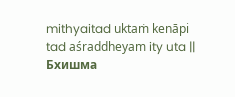mithyaitad uktaṁ kenāpi tad aśraddheyam ity uta ||
Бхишма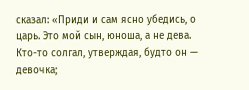сказал: «Приди и сам ясно убедись, о царь. Это мой сын, юноша, а не дева. Кто-то солгал, утверждая, будто он — девочка;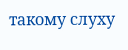такому слуху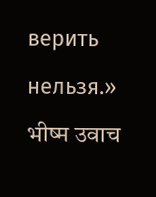верить нельзя.»
भीष्म उवाच